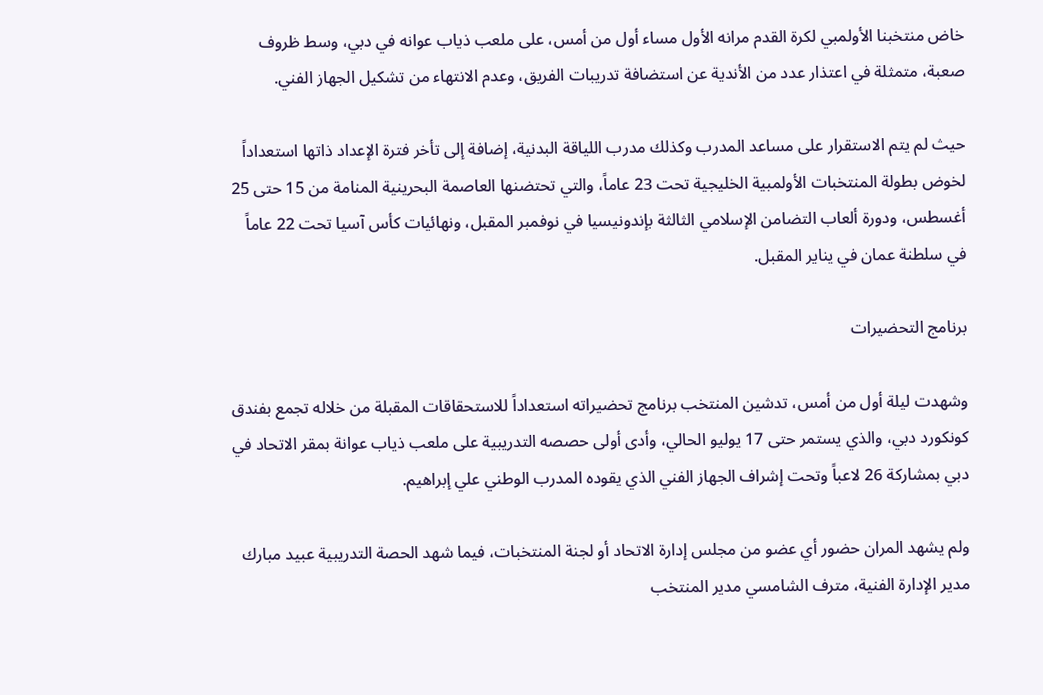خاض منتخبنا الأولمبي لكرة القدم مرانه الأول مساء أول من أمس، على ملعب ذياب عوانه في دبي، وسط ظروف صعبة، متمثلة في اعتذار عدد من الأندية عن استضافة تدريبات الفريق، وعدم الانتهاء من تشكيل الجهاز الفني.

حيث لم يتم الاستقرار على مساعد المدرب وكذلك مدرب اللياقة البدنية، إضافة إلى تأخر فترة الإعداد ذاتها استعداداً لخوض بطولة المنتخبات الأولمبية الخليجية تحت 23 عاماً، والتي تحتضنها العاصمة البحرينية المنامة من 15 حتى 25 أغسطس، ودورة ألعاب التضامن الإسلامي الثالثة بإندونيسيا في نوفمبر المقبل، ونهائيات كأس آسيا تحت 22 عاماً في سلطنة عمان في يناير المقبل.

برنامج التحضيرات

وشهدت ليلة أول من أمس، تدشين المنتخب برنامج تحضيراته استعداداً للاستحقاقات المقبلة من خلاله تجمع بفندق كونكورد دبي، والذي يستمر حتى 17 يوليو الحالي، وأدى أولى حصصه التدريبية على ملعب ذياب عوانة بمقر الاتحاد في دبي بمشاركة 26 لاعباً وتحت إشراف الجهاز الفني الذي يقوده المدرب الوطني علي إبراهيم.

ولم يشهد المران حضور أي عضو من مجلس إدارة الاتحاد أو لجنة المنتخبات، فيما شهد الحصة التدريبية عبيد مبارك مدير الإدارة الفنية، مترف الشامسي مدير المنتخب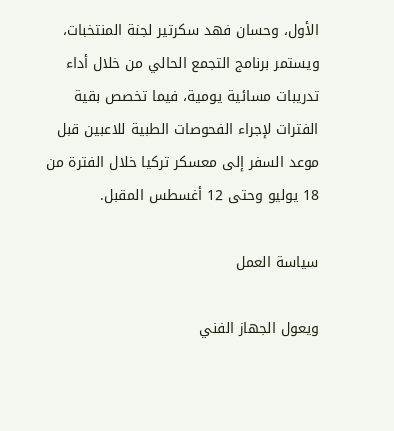الأول، وحسان فهد سكرتير لجنة المنتخبات، ويستمر برنامج التجمع الحالي من خلال أداء تدريبات مسائية يومية، فيما تخصص بقية الفترات لإجراء الفحوصات الطبية للاعبين قبل موعد السفر إلى معسكر تركيا خلال الفترة من 18 يوليو وحتى 12 أغسطس المقبل.

سياسة العمل

ويعول الجهاز الفني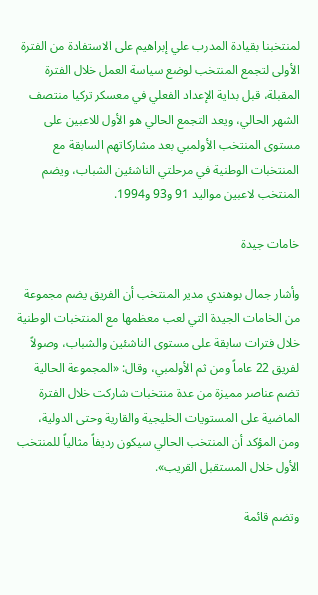لمنتخبنا بقيادة المدرب علي إبراهيم على الاستفادة من الفترة الأولى لتجمع المنتخب لوضع سياسة العمل خلال الفترة المقبلة، قبل بداية الإعداد الفعلي في معسكر تركيا منتصف الشهر الحالي، ويعد التجمع الحالي هو الأول للاعبين على مستوى المنتخب الأولمبي بعد مشاركاتهم السابقة مع المنتخبات الوطنية في مرحلتي الناشئين الشباب، ويضم المنتخب لاعبين مواليد 91 و93 و1994.

خامات جيدة

وأشار جمال بوهندي مدير المنتخب أن الفريق يضم مجموعة من الخامات الجيدة التي لعب معظمها مع المنتخبات الوطنية خلال فترات سابقة على مستوى الناشئين والشباب، وصولاً لفريق 22 عاماً ومن ثم الأولمبي، وقال: «المجموعة الحالية تضم عناصر مميزة من عدة منتخبات شاركت خلال الفترة الماضية على المستويات الخليجية والقارية وحتى الدولية، ومن المؤكد أن المنتخب الحالي سيكون رديفاً مثالياً للمنتخب الأول خلال المستقبل القريب».

وتضم قائمة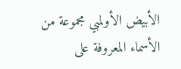الأبيض الأولمبي مجموعة من الأسماء المعروفة على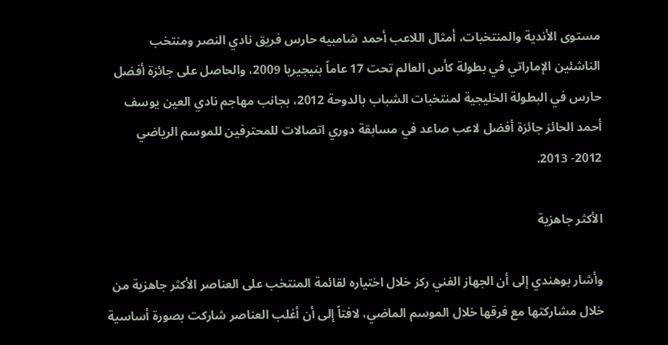مستوى الأندية والمنتخبات، أمثال اللاعب أحمد شامبيه حارس فريق نادي النصر ومنتخب الناشئين الإماراتي في بطولة كأس العالم تحت 17 عاماً بنيجيريا 2009، والحاصل على جائزة أفضل حارس في البطولة الخليجية لمنتخبات الشباب بالدوحة 2012، بجانب مهاجم نادي العين يوسف أحمد الحائز جائزة أفضل لاعب صاعد في مسابقة دوري اتصالات للمحترفين للموسم الرياضي 2012- 2013.

الأكثر جاهزية

وأشار بوهندي إلى أن الجهاز الفني ركز خلال اختياره لقائمة المنتخب على العناصر الأكثر جاهزية من خلال مشاركتها مع فرقها خلال الموسم الماضي، لافتاً إلى أن أغلب العناصر شاركت بصورة أساسية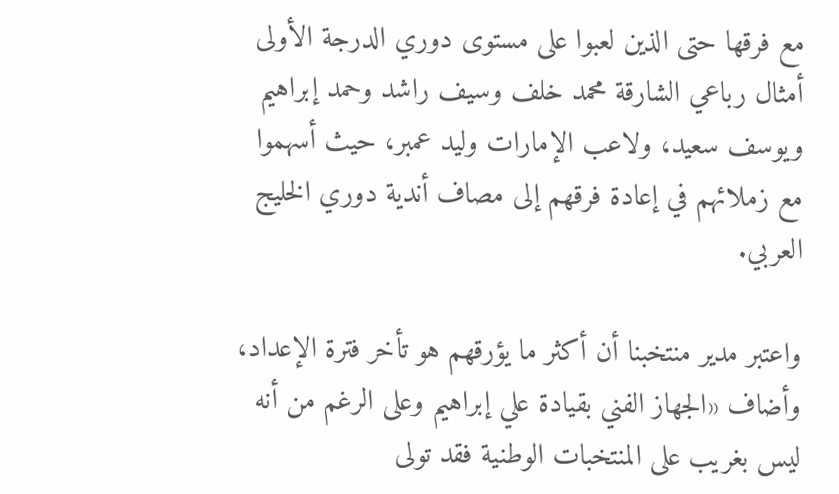مع فرقها حتى الذين لعبوا على مستوى دوري الدرجة الأولى أمثال رباعي الشارقة محمد خلف وسيف راشد وحمد إبراهيم ويوسف سعيد، ولاعب الإمارات وليد عمبر، حيث أسهموا مع زملائهم في إعادة فرقهم إلى مصاف أندية دوري الخليج العربي.

واعتبر مدير منتخبنا أن أكثر ما يؤرقهم هو تأخر فترة الإعداد، وأضاف «الجهاز الفني بقيادة علي إبراهيم وعلى الرغم من أنه ليس بغريب على المنتخبات الوطنية فقد تولى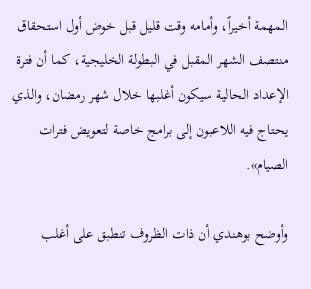المهمة أخيراً، وأمامه وقت قليل قبل خوض أول استحقاق منتصف الشهر المقبل في البطولة الخليجية، كما أن فترة الإعداد الحالية سيكون أغلبها خلال شهر رمضان، والذي يحتاج فيه اللاعبون إلى برامج خاصة لتعويض فترات الصيام».

وأوضح بوهندي أن ذات الظروف تنطبق على أغلب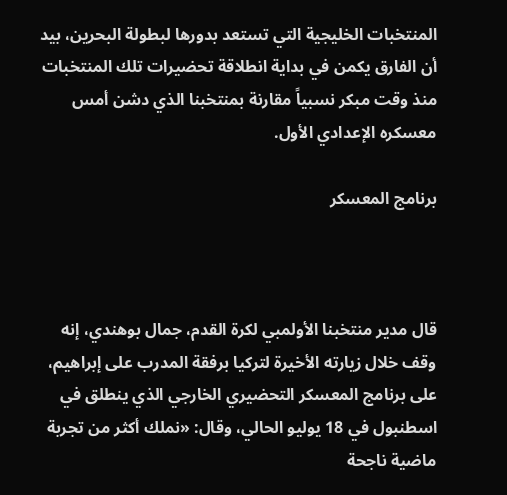المنتخبات الخليجية التي تستعد بدورها لبطولة البحرين، بيد أن الفارق يكمن في بداية انطلاقة تحضيرات تلك المنتخبات منذ وقت مبكر نسبياً مقارنة بمنتخبنا الذي دشن أمس معسكره الإعدادي الأول.

برنامج المعسكر



قال مدير منتخبنا الأولمبي لكرة القدم، جمال بوهندي، إنه وقف خلال زيارته الأخيرة لتركيا برفقة المدرب على إبراهيم، على برنامج المعسكر التحضيري الخارجي الذي ينطلق في اسطنبول في 18 يوليو الحالي، وقال: «نملك أكثر من تجربة ماضية ناجحة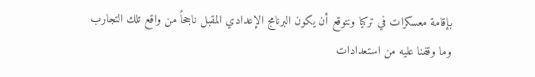بإقامة معسكرات في تركيا ونتوقع أن يكون البرنامج الإعدادي المقبل ناجحاً من واقع تلك التجارب وما وقفنا عليه من استعدادات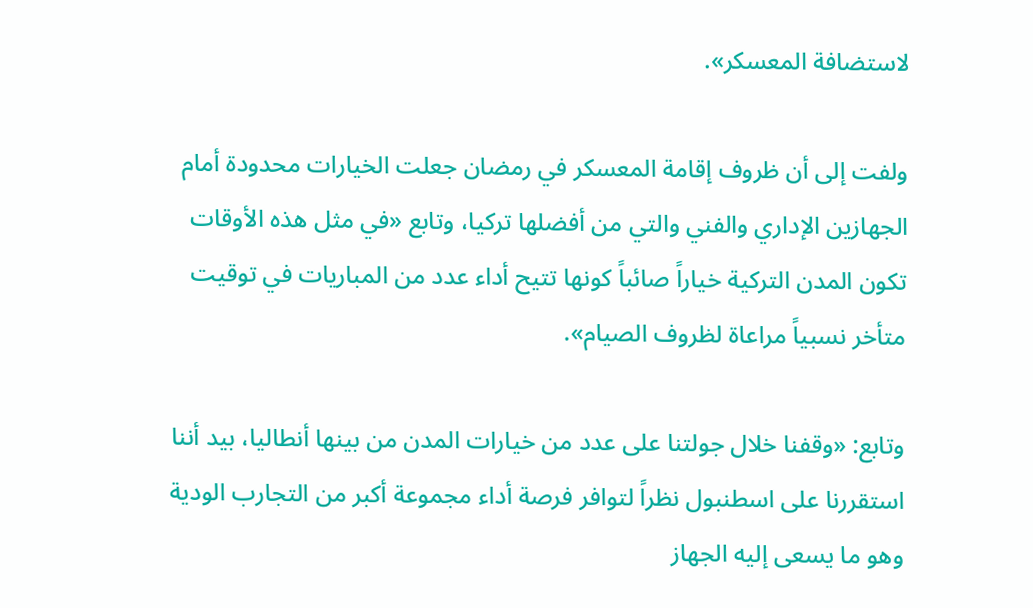لاستضافة المعسكر».

ولفت إلى أن ظروف إقامة المعسكر في رمضان جعلت الخيارات محدودة أمام الجهازين الإداري والفني والتي من أفضلها تركيا، وتابع «في مثل هذه الأوقات تكون المدن التركية خياراً صائباً كونها تتيح أداء عدد من المباريات في توقيت متأخر نسبياً مراعاة لظروف الصيام».

وتابع: «وقفنا خلال جولتنا على عدد من خيارات المدن من بينها أنطاليا، بيد أننا استقررنا على اسطنبول نظراً لتوافر فرصة أداء مجموعة أكبر من التجارب الودية وهو ما يسعى إليه الجهاز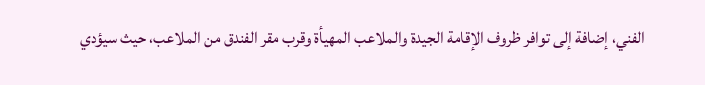الفني، إضافة إلى توافر ظروف الإقامة الجيدة والملاعب المهيأة وقرب مقر الفندق من الملاعب، حيث سيؤدي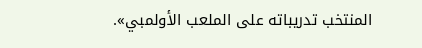المنتخب تدريباته على الملعب الأولمبي».